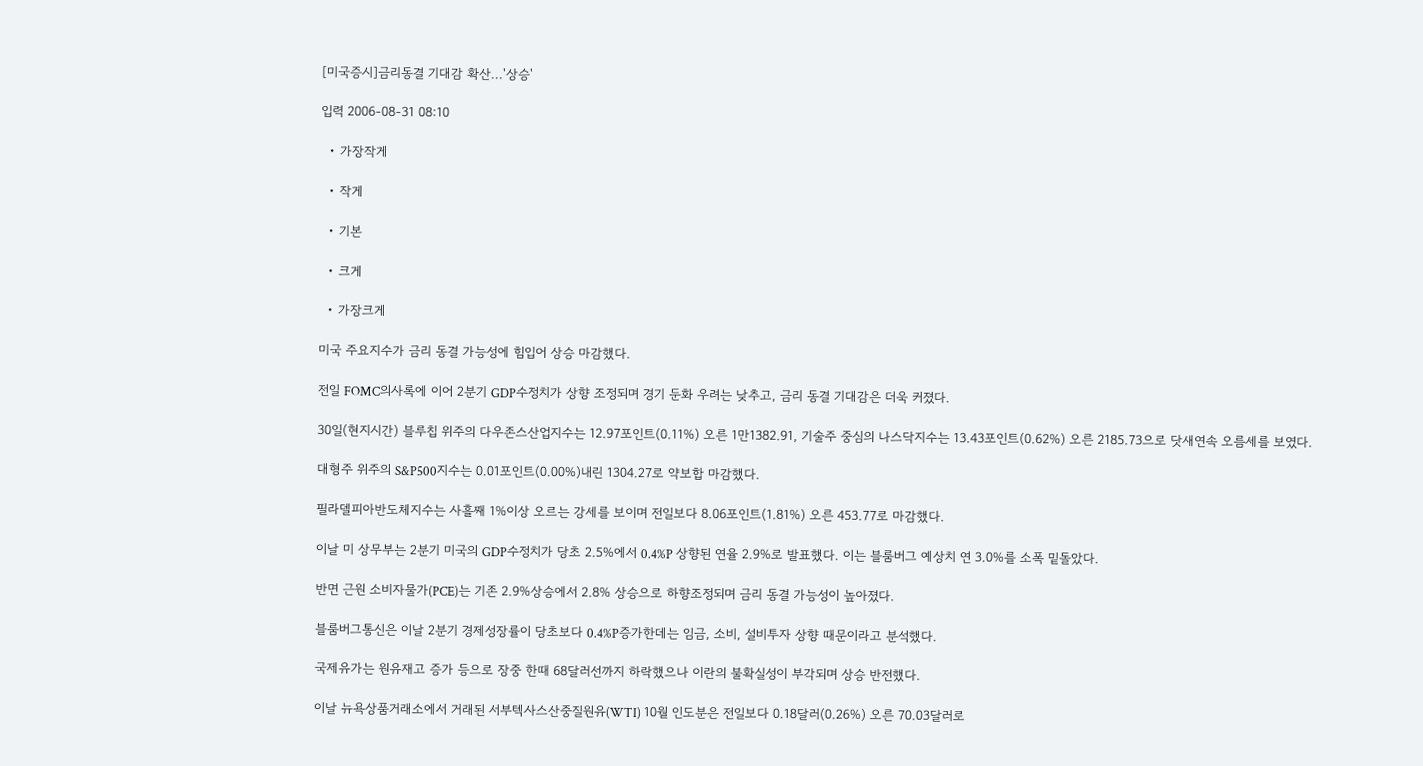[미국증시]금리동결 기대감 확산...'상승'

입력 2006-08-31 08:10

  • 가장작게

  • 작게

  • 기본

  • 크게

  • 가장크게

미국 주요지수가 금리 동결 가능성에 힘입어 상승 마감했다.

전일 FOMC의사록에 이어 2분기 GDP수정치가 상향 조정되며 경기 둔화 우려는 낮추고, 금리 동결 기대감은 더욱 커졌다.

30일(현지시간) 블루칩 위주의 다우존스산업지수는 12.97포인트(0.11%) 오른 1만1382.91, 기술주 중심의 나스닥지수는 13.43포인트(0.62%) 오른 2185.73으로 닷새연속 오름세를 보였다.

대형주 위주의 S&P500지수는 0.01포인트(0.00%)내린 1304.27로 약보합 마감했다.

필라델피아반도체지수는 사흘째 1%이상 오르는 강세를 보이며 전일보다 8.06포인트(1.81%) 오른 453.77로 마감했다.

이날 미 상무부는 2분기 미국의 GDP수정치가 당초 2.5%에서 0.4%P 상향된 연율 2.9%로 발표했다. 이는 블룸버그 예상치 연 3.0%를 소폭 밑돌았다.

반면 근원 소비자물가(PCE)는 기존 2.9%상승에서 2.8% 상승으로 하향조정되며 금리 동결 가능성이 높아졌다.

블룸버그통신은 이날 2분기 경제성장률이 당초보다 0.4%P증가한데는 임금, 소비, 설비투자 상향 때문이라고 분석했다.

국제유가는 원유재고 증가 등으로 장중 한때 68달러선까지 하락했으나 이란의 불확실성이 부각되며 상승 반전했다.

이날 뉴욕상품거래소에서 거래된 서부텍사스산중질원유(WTI) 10월 인도분은 전일보다 0.18달러(0.26%) 오른 70.03달러로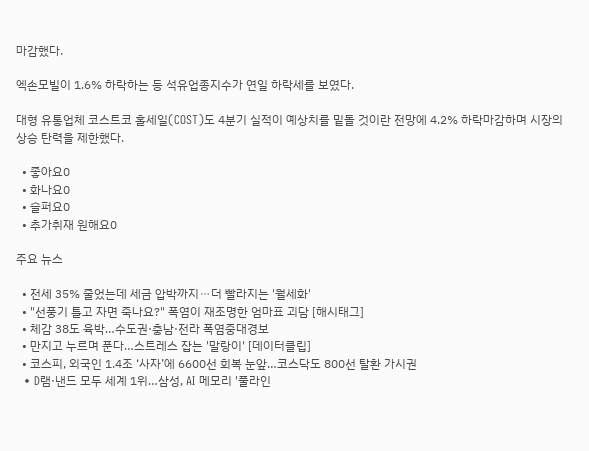마감했다.

엑손모빌이 1.6% 하락하는 등 석유업종지수가 연일 하락세를 보였다.

대형 유통업체 코스트코 홀세일(COST)도 4분기 실적이 예상치를 밑돌 것이란 전망에 4.2% 하락마감하며 시장의 상승 탄력을 제한했다.

  • 좋아요0
  • 화나요0
  • 슬퍼요0
  • 추가취재 원해요0

주요 뉴스

  • 전세 35% 줄었는데 세금 압박까지⋯더 빨라지는 '월세화'
  • "선풍기 틀고 자면 죽나요?" 폭염이 재조명한 엄마표 괴담 [해시태그]
  • 체감 38도 육박…수도권·충남·전라 폭염중대경보
  • 만지고 누르며 푼다…스트레스 잡는 '말랑이' [데이터클립]
  • 코스피, 외국인 1.4조 ‘사자’에 6600선 회복 눈앞…코스닥도 800선 탈환 가시권
  • D램·낸드 모두 세계 1위…삼성, AI 메모리 '풀라인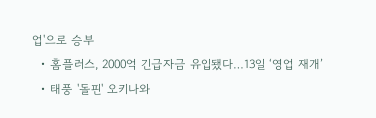업'으로 승부
  • 홈플러스, 2000억 긴급자금 유입됐다…13일 ‘영업 재개’
  • 태풍 '돌핀' 오키나와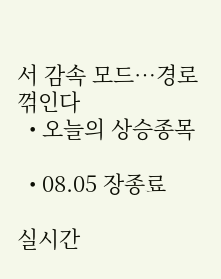서 감속 모드…경로 꺾인다
  • 오늘의 상승종목

  • 08.05 장종료

실시간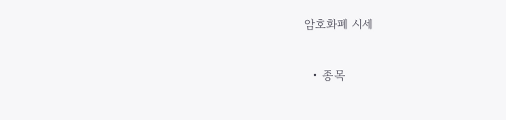암호화폐 시세

  • 종목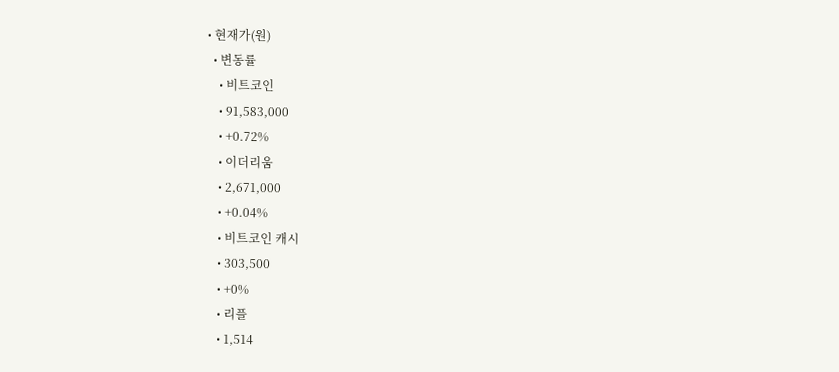• 현재가(원)
  • 변동률
    • 비트코인
    • 91,583,000
    • +0.72%
    • 이더리움
    • 2,671,000
    • +0.04%
    • 비트코인 캐시
    • 303,500
    • +0%
    • 리플
    • 1,514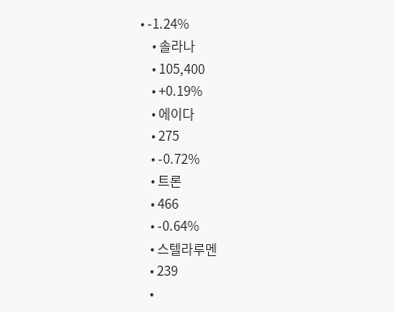• -1.24%
    • 솔라나
    • 105,400
    • +0.19%
    • 에이다
    • 275
    • -0.72%
    • 트론
    • 466
    • -0.64%
    • 스텔라루멘
    • 239
    •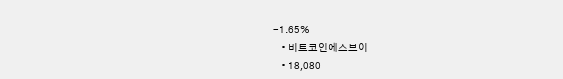-1.65%
    • 비트코인에스브이
    • 18,080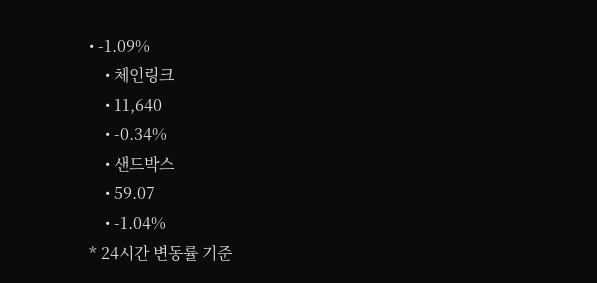• -1.09%
    • 체인링크
    • 11,640
    • -0.34%
    • 샌드박스
    • 59.07
    • -1.04%
* 24시간 변동률 기준